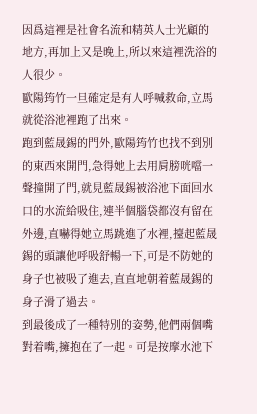因爲這裡是社會名流和精英人士光顧的地方,再加上又是晚上,所以來這裡洗浴的人很少。
歐陽筠竹一旦確定是有人呼喊救命,立馬就從浴池裡跑了出來。
跑到藍晟錫的門外,歐陽筠竹也找不到別的東西來開門,急得她上去用肩膀咣噹一聲撞開了門,就見藍晟錫被浴池下面回水口的水流給吸住,連半個腦袋都沒有留在外邊,直嚇得她立馬跳進了水裡,擡起藍晟錫的頭讓他呼吸舒暢一下,可是不防她的身子也被吸了進去,直直地朝着藍晟錫的身子滑了過去。
到最後成了一種特別的姿勢,他們兩個嘴對着嘴,擁抱在了一起。可是按摩水池下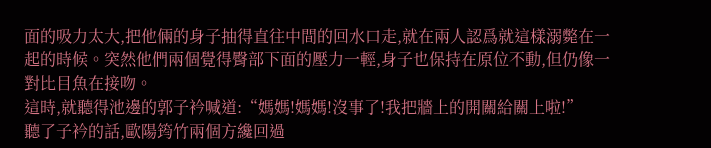面的吸力太大,把他倆的身子抽得直往中間的回水口走,就在兩人認爲就這樣溺斃在一起的時候。突然他們兩個覺得臀部下面的壓力一輕,身子也保持在原位不動,但仍像一對比目魚在接吻。
這時,就聽得池邊的郭子衿喊道:“媽媽!媽媽!沒事了!我把牆上的開關給關上啦!”
聽了子衿的話,歐陽筠竹兩個方纔回過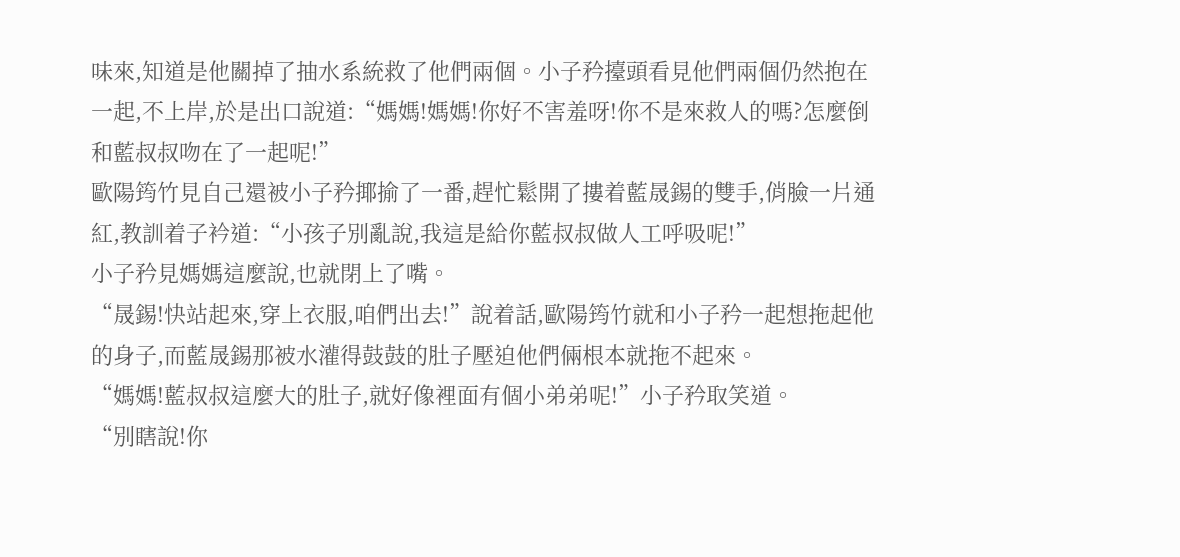味來,知道是他關掉了抽水系統救了他們兩個。小子矜擡頭看見他們兩個仍然抱在一起,不上岸,於是出口說道:“媽媽!媽媽!你好不害羞呀!你不是來救人的嗎?怎麼倒和藍叔叔吻在了一起呢!”
歐陽筠竹見自己還被小子矜揶揄了一番,趕忙鬆開了摟着藍晟錫的雙手,俏臉一片通紅,教訓着子衿道:“小孩子別亂說,我這是給你藍叔叔做人工呼吸呢!”
小子矜見媽媽這麼說,也就閉上了嘴。
“晟錫!快站起來,穿上衣服,咱們出去!”說着話,歐陽筠竹就和小子矜一起想拖起他的身子,而藍晟錫那被水灌得鼓鼓的肚子壓迫他們倆根本就拖不起來。
“媽媽!藍叔叔這麼大的肚子,就好像裡面有個小弟弟呢!”小子矜取笑道。
“別瞎說!你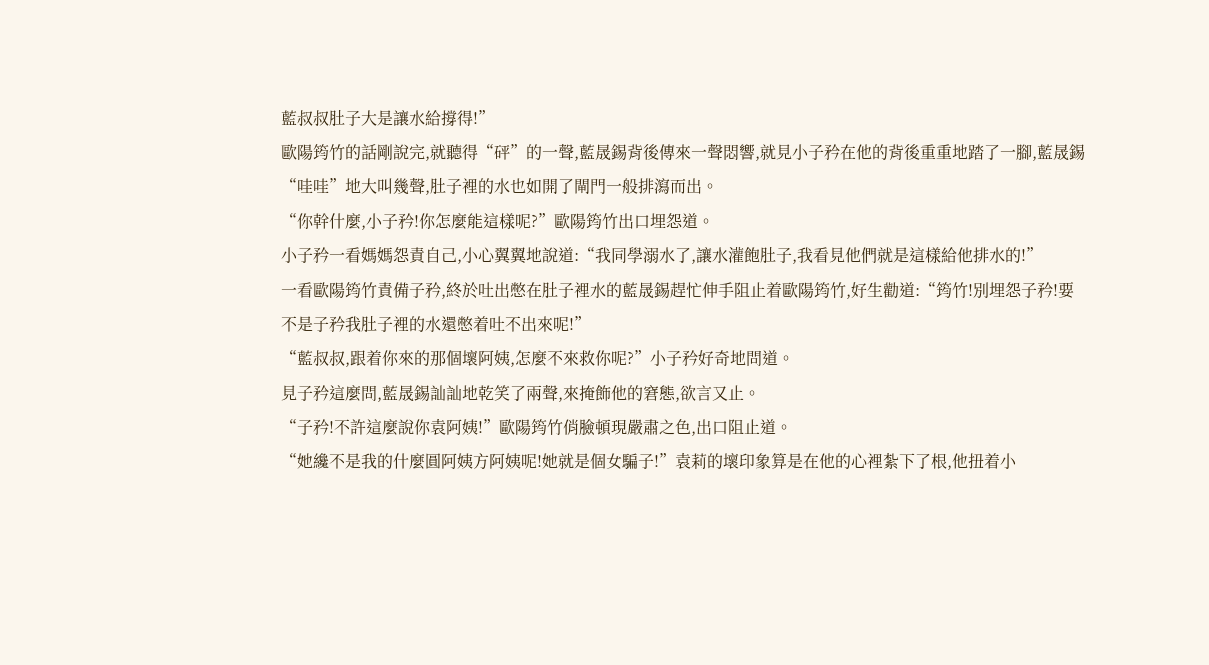藍叔叔肚子大是讓水給撐得!”
歐陽筠竹的話剛說完,就聽得“砰”的一聲,藍晟錫背後傳來一聲悶響,就見小子矜在他的背後重重地踏了一腳,藍晟錫“哇哇”地大叫幾聲,肚子裡的水也如開了閘門一般排瀉而出。
“你幹什麼,小子矜!你怎麼能這樣呢?”歐陽筠竹出口埋怨道。
小子矜一看媽媽怨責自己,小心翼翼地說道:“我同學溺水了,讓水灌飽肚子,我看見他們就是這樣給他排水的!”
一看歐陽筠竹責備子矜,終於吐出憋在肚子裡水的藍晟錫趕忙伸手阻止着歐陽筠竹,好生勸道:“筠竹!別埋怨子矜!要不是子矜我肚子裡的水還憋着吐不出來呢!”
“藍叔叔,跟着你來的那個壞阿姨,怎麼不來救你呢?”小子矜好奇地問道。
見子矜這麼問,藍晟錫訕訕地乾笑了兩聲,來掩飾他的窘態,欲言又止。
“子矜!不許這麼說你袁阿姨!”歐陽筠竹俏臉頓現嚴肅之色,出口阻止道。
“她纔不是我的什麼圓阿姨方阿姨呢!她就是個女騙子!”袁莉的壞印象算是在他的心裡紮下了根,他扭着小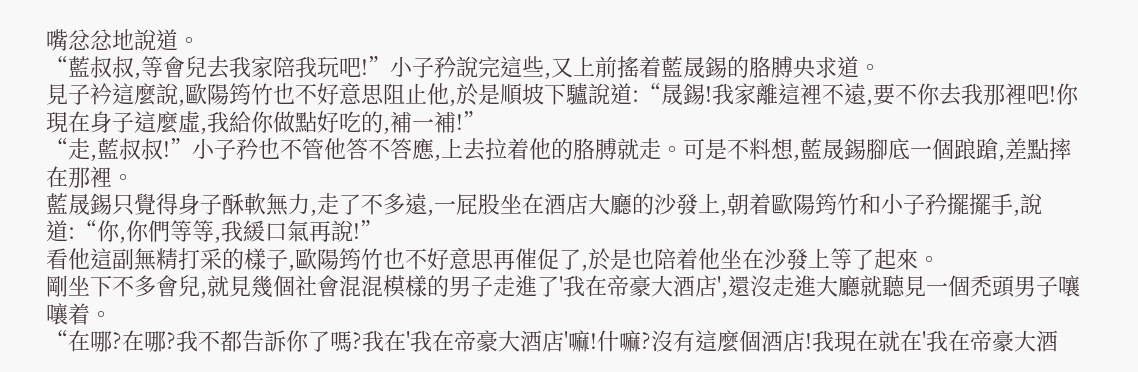嘴忿忿地說道。
“藍叔叔,等會兒去我家陪我玩吧!”小子矜說完這些,又上前搖着藍晟錫的胳膊央求道。
見子衿這麼說,歐陽筠竹也不好意思阻止他,於是順坡下驢說道:“晟錫!我家離這裡不遠,要不你去我那裡吧!你現在身子這麼虛,我給你做點好吃的,補一補!”
“走,藍叔叔!”小子矜也不管他答不答應,上去拉着他的胳膊就走。可是不料想,藍晟錫腳底一個踉蹌,差點摔在那裡。
藍晟錫只覺得身子酥軟無力,走了不多遠,一屁股坐在酒店大廳的沙發上,朝着歐陽筠竹和小子矜擺擺手,說道:“你,你們等等,我緩口氣再說!”
看他這副無精打采的樣子,歐陽筠竹也不好意思再催促了,於是也陪着他坐在沙發上等了起來。
剛坐下不多會兒,就見幾個社會混混模樣的男子走進了'我在帝豪大酒店',還沒走進大廳就聽見一個禿頭男子嚷嚷着。
“在哪?在哪?我不都告訴你了嗎?我在'我在帝豪大酒店'嘛!什嘛?沒有這麼個酒店!我現在就在'我在帝豪大酒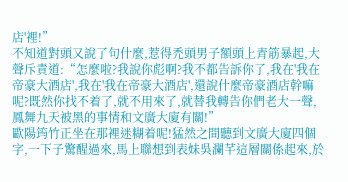店'裡!”
不知道對頭又說了句什麼,惹得禿頭男子額頭上青筋暴起,大聲斥責道:“怎麼啦?我說你彪啊?我不都告訴你了,我在'我在帝豪大酒店',我在'我在帝豪大酒店',還說什麼帝豪酒店幹嘛呢?既然你找不着了,就不用來了,就替我轉告你們老大一聲,鳳舞九天被黑的事情和文廣大廈有關!”
歐陽筠竹正坐在那裡迷糊着呢!猛然之間聽到文廣大廈四個字,一下子驚醒過來,馬上聯想到表妹吳瀾芊這層關係起來,於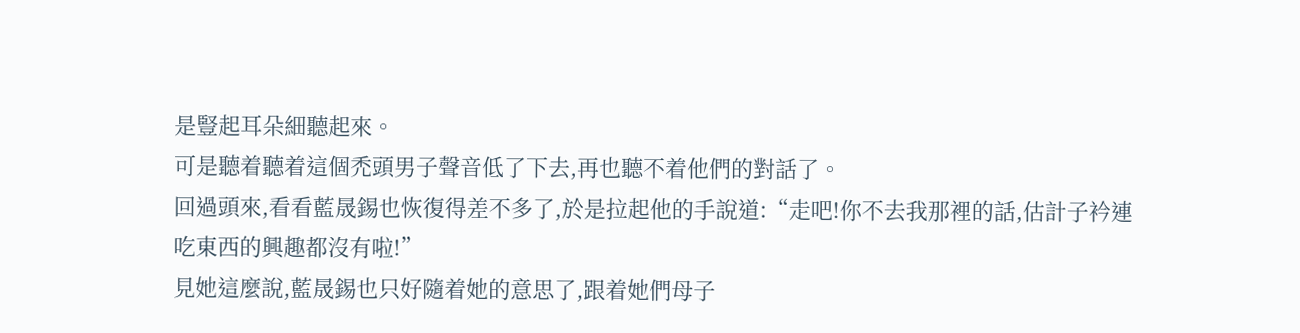是豎起耳朵細聽起來。
可是聽着聽着這個禿頭男子聲音低了下去,再也聽不着他們的對話了。
回過頭來,看看藍晟錫也恢復得差不多了,於是拉起他的手說道:“走吧!你不去我那裡的話,估計子衿連吃東西的興趣都沒有啦!”
見她這麼說,藍晟錫也只好隨着她的意思了,跟着她們母子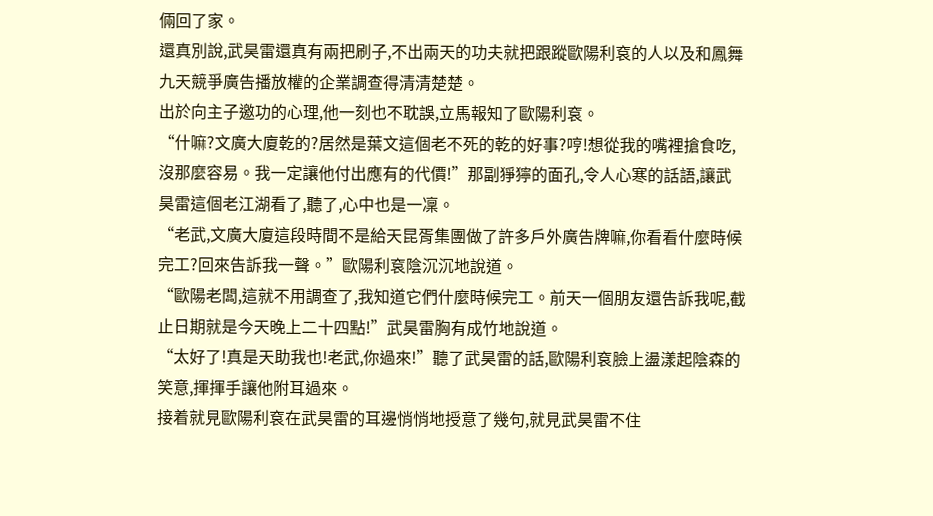倆回了家。
還真別說,武昊雷還真有兩把刷子,不出兩天的功夫就把跟蹤歐陽利袞的人以及和鳳舞九天競爭廣告播放權的企業調查得清清楚楚。
出於向主子邀功的心理,他一刻也不耽誤,立馬報知了歐陽利袞。
“什嘛?文廣大廈乾的?居然是葉文這個老不死的乾的好事?哼!想從我的嘴裡搶食吃,沒那麼容易。我一定讓他付出應有的代價!”那副猙獰的面孔,令人心寒的話語,讓武昊雷這個老江湖看了,聽了,心中也是一凜。
“老武,文廣大廈這段時間不是給天昆胥集團做了許多戶外廣告牌嘛,你看看什麼時候完工?回來告訴我一聲。”歐陽利袞陰沉沉地說道。
“歐陽老闆,這就不用調查了,我知道它們什麼時候完工。前天一個朋友還告訴我呢,截止日期就是今天晚上二十四點!”武昊雷胸有成竹地說道。
“太好了!真是天助我也!老武,你過來!”聽了武昊雷的話,歐陽利袞臉上盪漾起陰森的笑意,揮揮手讓他附耳過來。
接着就見歐陽利袞在武昊雷的耳邊悄悄地授意了幾句,就見武昊雷不住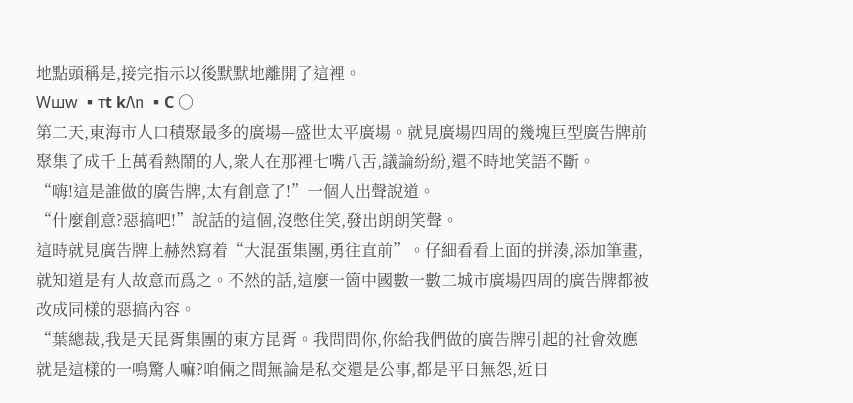地點頭稱是,接完指示以後默默地離開了這裡。
Wшw ▪тt kΛn ▪C ○
第二天,東海市人口積聚最多的廣場—盛世太平廣場。就見廣場四周的幾塊巨型廣告牌前聚集了成千上萬看熱鬧的人,衆人在那裡七嘴八舌,議論紛紛,還不時地笑語不斷。
“嗨!這是誰做的廣告牌,太有創意了!”一個人出聲說道。
“什麼創意?惡搞吧!”說話的這個,沒憋住笑,發出朗朗笑聲。
這時就見廣告牌上赫然寫着“大混蛋集團,勇往直前”。仔細看看上面的拼湊,添加筆畫,就知道是有人故意而爲之。不然的話,這麼一箇中國數一數二城市廣場四周的廣告牌都被改成同樣的惡搞內容。
“葉總裁,我是天昆胥集團的東方昆胥。我問問你,你給我們做的廣告牌引起的社會效應就是這樣的一鳴驚人嘛?咱倆之間無論是私交還是公事,都是平日無怨,近日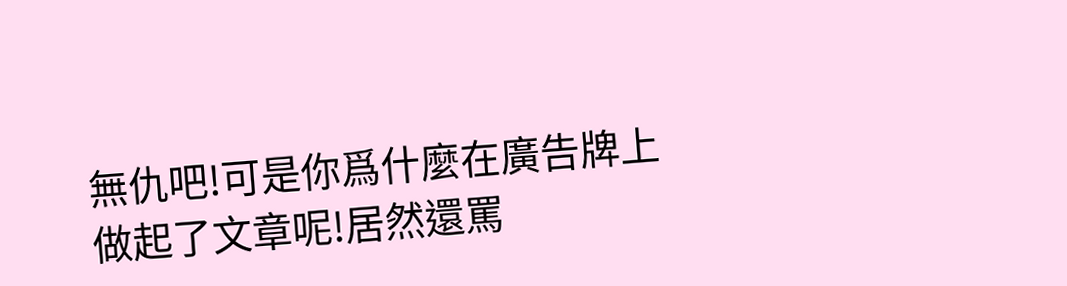無仇吧!可是你爲什麼在廣告牌上做起了文章呢!居然還罵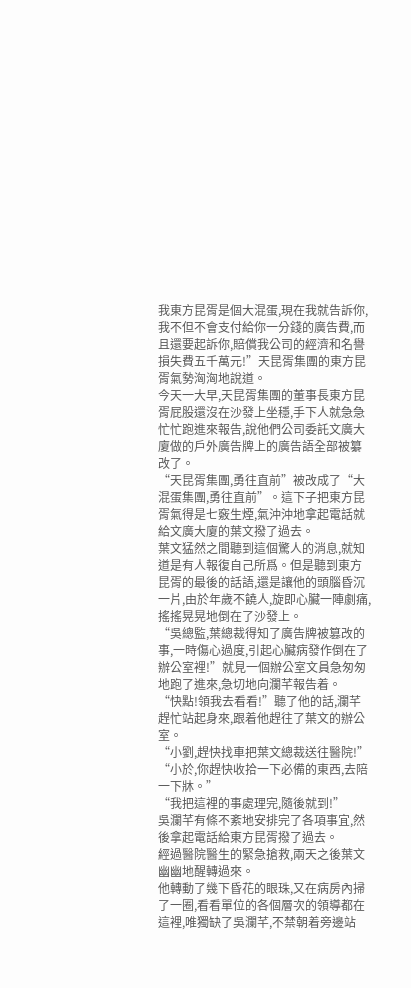我東方昆胥是個大混蛋,現在我就告訴你,我不但不會支付給你一分錢的廣告費,而且還要起訴你,賠償我公司的經濟和名譽損失費五千萬元!”天昆胥集團的東方昆胥氣勢洶洶地說道。
今天一大早,天昆胥集團的董事長東方昆胥屁股還沒在沙發上坐穩,手下人就急急忙忙跑進來報告,說他們公司委託文廣大廈做的戶外廣告牌上的廣告語全部被纂改了。
“天昆胥集團,勇往直前”被改成了“大混蛋集團,勇往直前”。這下子把東方昆胥氣得是七竅生煙,氣沖沖地拿起電話就給文廣大廈的葉文撥了過去。
葉文猛然之間聽到這個驚人的消息,就知道是有人報復自己所爲。但是聽到東方昆胥的最後的話語,還是讓他的頭腦昏沉一片,由於年歲不饒人,旋即心臟一陣劇痛,搖搖晃晃地倒在了沙發上。
“吳總監,葉總裁得知了廣告牌被篡改的事,一時傷心過度,引起心臟病發作倒在了辦公室裡!”就見一個辦公室文員急匆匆地跑了進來,急切地向瀾芊報告着。
“快點!領我去看看!”聽了他的話,瀾芊趕忙站起身來,跟着他趕往了葉文的辦公室。
“小劉,趕快找車把葉文總裁送往醫院!”
“小於,你趕快收拾一下必備的東西,去陪一下牀。”
“我把這裡的事處理完,隨後就到!”
吳瀾芊有條不紊地安排完了各項事宜,然後拿起電話給東方昆胥撥了過去。
經過醫院醫生的緊急搶救,兩天之後葉文幽幽地醒轉過來。
他轉動了幾下昏花的眼珠,又在病房內掃了一圈,看看單位的各個層次的領導都在這裡,唯獨缺了吳瀾芊,不禁朝着旁邊站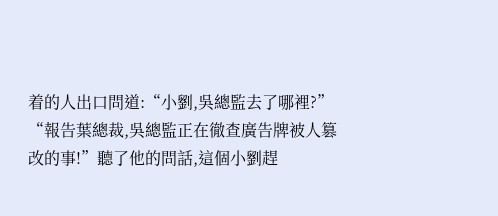着的人出口問道:“小劉,吳總監去了哪裡?”
“報告葉總裁,吳總監正在徹查廣告牌被人篡改的事!”聽了他的問話,這個小劉趕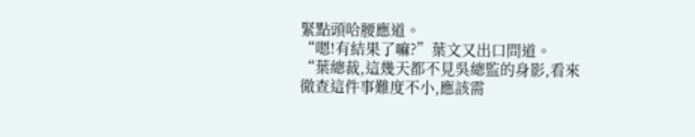緊點頭哈腰應道。
“嗯!有結果了嘛?”葉文又出口問道。
“葉總裁,這幾天都不見吳總監的身影,看來徹查這件事難度不小,應該需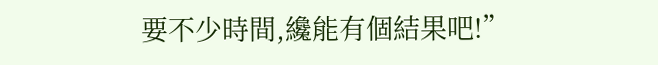要不少時間,纔能有個結果吧!”